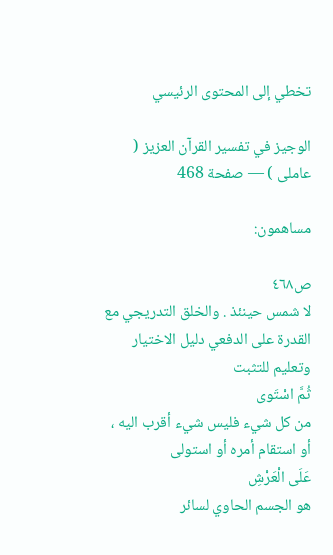تخطي إلى المحتوى الرئيسي

الوجيز في تفسير القرآن العزيز ( عاملى ) — صفحة 468

مساهمون:

ص٤٦٨
لا شمس حينئذ . والخلق التدريجي مع القدرة على الدفعي دليل الاختيار وتعليم للتثبت
ثُمَّ اسْتَوى
من كل شيء فليس شيء أقرب اليه ، أو استقام أمره أو استولى
عَلَى الْعَرْشِ
هو الجسم الحاوي لسائر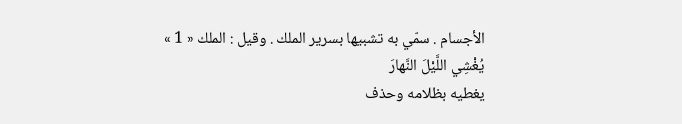الأجسام . سمّي به تشبيها بسرير الملك . وقيل : الملك « 1 »
يُغْشِي اللَّيْلَ النَّهارَ
يغطيه بظلامه وحذف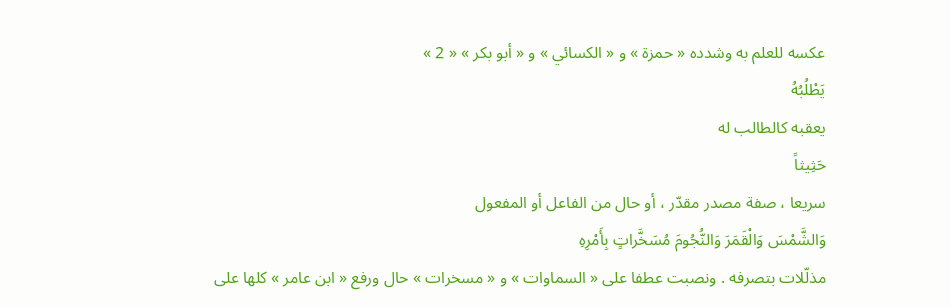عكسه للعلم به وشدده « حمزة » و « الكسائي » و « أبو بكر » « 2 »
يَطْلُبُهُ
يعقبه كالطالب له
حَثِيثاً
سريعا ، صفة مصدر مقدّر ، أو حال من الفاعل أو المفعول
وَالشَّمْسَ وَالْقَمَرَ وَالنُّجُومَ مُسَخَّراتٍ بِأَمْرِهِ
مذلّلات بتصرفه . ونصبت عطفا على « السماوات » و « مسخرات » حال ورفع « ابن عامر » كلها على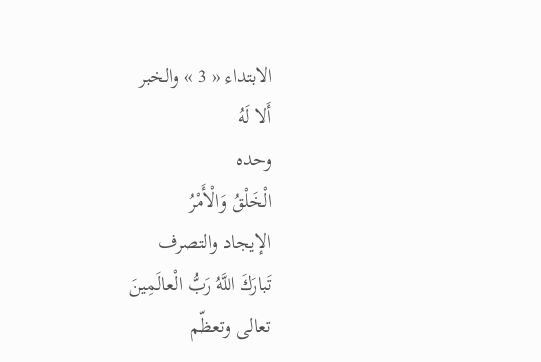الابتداء « 3 » والخبر
أَلا لَهُ
وحده
الْخَلْقُ وَالْأَمْرُ
الإيجاد والتصرف
تَبارَكَ اللَّهُ رَبُّ الْعالَمِينَ
تعالى وتعظّم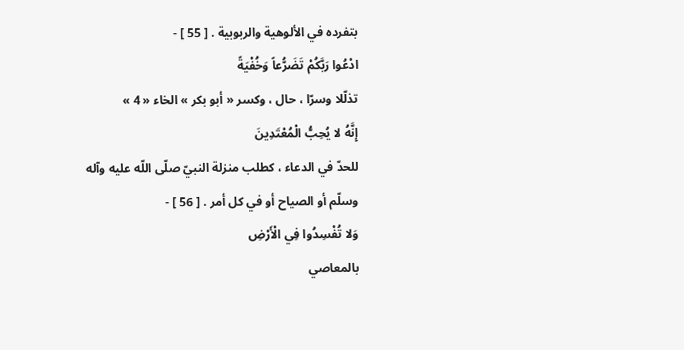بتفرده في الألوهية والربوبية . [ 55 ] -
ادْعُوا رَبَّكُمْ تَضَرُّعاً وَخُفْيَةً
تذلّلا وسرّا ، حال ، وكسر « أبو بكر » الخاء « 4 »
إِنَّهُ لا يُحِبُّ الْمُعْتَدِينَ
للحدّ في الدعاء ، كطلب منزلة النبيّ صلّى اللّه عليه وآله وسلّم أو الصياح أو في كل أمر . [ 56 ] -
وَلا تُفْسِدُوا فِي الْأَرْضِ
بالمعاصي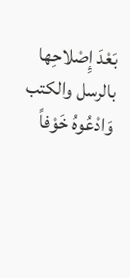بَعْدَ إِصْلاحِها
بالرسل والكتب
وَادْعُوهُ خَوْفاً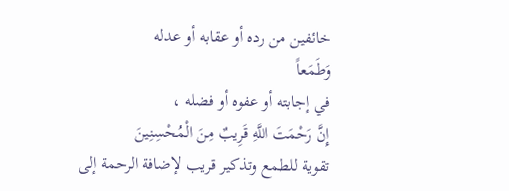خائفين من رده أو عقابه أو عدله
وَطَمَعاً
في إجابته أو عفوه أو فضله ،
إِنَّ رَحْمَتَ اللَّهِ قَرِيبٌ مِنَ الْمُحْسِنِينَ
تقوية للطمع وتذكير قريب لإضافة الرحمة إلى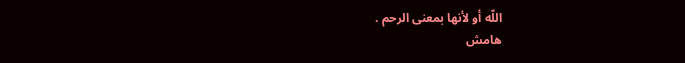اللّه أو لأنها بمعنى الرحم .
هامش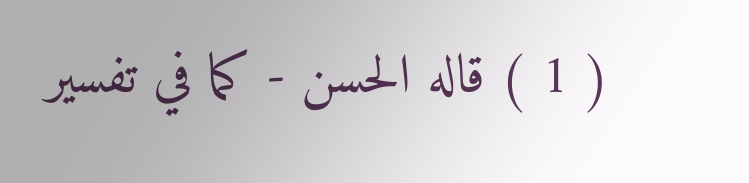( 1 ) قاله الحسن - كما في تفسير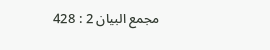مجمع البيان 2 : 428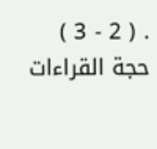. ( 2 - 3 ) حجة القراءات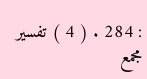: 284 . ( 4 ) تفسير مجمع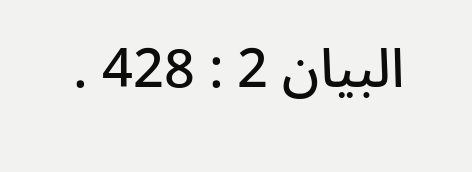البيان 2 : 428 .